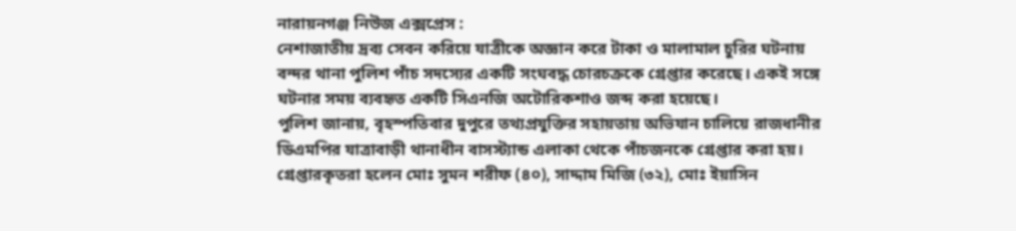নারায়নগঞ্জ নিউজ এক্সপ্রেস :
নেশাজাতীয় দ্রব্য সেবন করিয়ে যাত্রীকে অজ্ঞান করে টাকা ও মালামাল চুরির ঘটনায় বন্দর থানা পুলিশ পাঁচ সদস্যের একটি সংঘবদ্ধ চোরচক্রকে গ্রেপ্তার করেছে। একই সঙ্গে ঘটনার সময় ব্যবহৃত একটি সিএনজি অটোরিকশাও জব্দ করা হয়েছে।
পুলিশ জানায়, বৃহস্পতিবার দুপুরে তথ্যপ্রযুক্তির সহায়তায় অভিযান চালিয়ে রাজধানীর ডিএমপির যাত্রাবাড়ী থানাধীন বাসস্ট্যান্ড এলাকা থেকে পাঁচজনকে গ্রেপ্তার করা হয়। গ্রেপ্তারকৃতরা হলেন মোঃ সুমন শরীফ (৪০), সাদ্দাম মিজি (৩২), মোঃ ইয়াসিন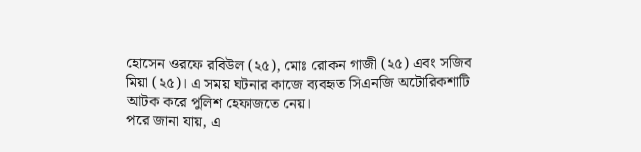হোসেন ওরফে রবিউল (২৫), মোঃ রোকন গাজী (২৫) এবং সজিব মিয়া (২৫)। এ সময় ঘটনার কাজে ব্যবহৃত সিএনজি অটোরিকশাটি আটক করে পুলিশ হেফাজতে নেয়।
পরে জানা যায়, এ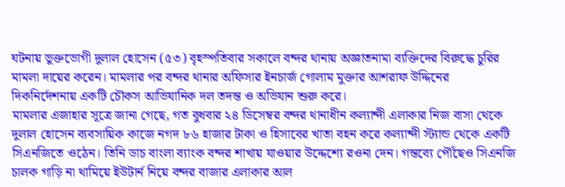ঘটনায় ভুক্তভোগী দুলাল হোসেন (৫৩) বৃহস্পতিবার সকালে বন্দর থানায় অজ্ঞাতনামা ব্যক্তিদের বিরুদ্ধে চুরির মামলা দায়ের করেন। মামলার পর বন্দর থানার অফিসার ইনচার্জ গোলাম মুক্তার আশরাফ উদ্দিনের দিকনির্দেশনায় একটি চৌকস আভিযানিক দল তদন্ত ও অভিযান শুরু করে।
মামলার এজাহার সূত্রে জানা গেছে, গত বুধবার ২৪ ডিসেম্বর বন্দর থানাধীন কল্যান্দী এলাকার নিজ বাসা থেকে দুলাল হোসেন ব্যবসায়িক কাজে নগদ ৮৬ হাজার টাকা ও হিসাবের খাতা বহন করে কল্যান্দী স্ট্যান্ড থেকে একটি সিএনজিতে ওঠেন। তিনি ডাচ বাংলা ব্যাংক বন্দর শাখায় যাওয়ার উদ্দেশ্যে রওনা দেন। গন্তব্যে পৌঁছেও সিএনজি চালক গাড়ি না থামিয়ে ইউটার্ন নিয়ে বন্দর বাজার এলাকার আল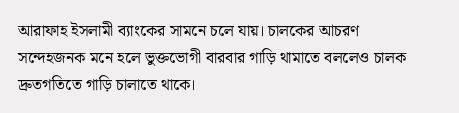আরাফাহ ইসলামী ব্যাংকের সামনে চলে যায়। চালকের আচরণ সন্দেহজনক মনে হলে ভুক্তভোগী বারবার গাড়ি থামাতে বললেও চালক দ্রুতগতিতে গাড়ি চালাতে থাকে।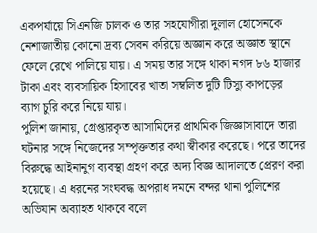একপর্যায়ে সিএনজি চালক ও তার সহযোগীরা দুলাল হোসেনকে নেশাজাতীয় কোনো দ্রব্য সেবন করিয়ে অজ্ঞান করে অজ্ঞাত স্থানে ফেলে রেখে পালিয়ে যায়। এ সময় তার সঙ্গে থাকা নগদ ৮৬ হাজার টাকা এবং ব্যবসায়িক হিসাবের খাতা সম্বলিত দুটি টিস্যু কাপড়ের ব্যাগ চুরি করে নিয়ে যায়।
পুলিশ জানায়, গ্রেপ্তারকৃত আসামিদের প্রাথমিক জিজ্ঞাসাবাদে তারা ঘটনার সঙ্গে নিজেদের সম্পৃক্ততার কথা স্বীকার করেছে। পরে তাদের বিরুদ্ধে আইনানুগ ব্যবস্থা গ্রহণ করে অদ্য বিজ্ঞ আদালতে প্রেরণ করা হয়েছে। এ ধরনের সংঘবদ্ধ অপরাধ দমনে বন্দর থানা পুলিশের অভিযান অব্যাহত থাকবে বলে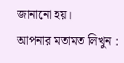জানানো হয়।
আপনার মতামত লিখুন :